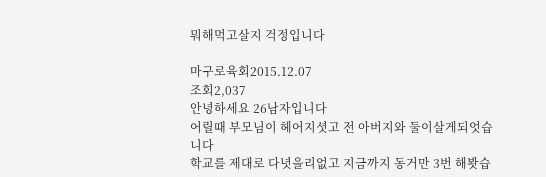뭐해먹고살지 걱정입니다

마구로육회2015.12.07
조회2,037
안녕하세요 26남자입니다
어릴때 부모님이 헤어지셧고 전 아버지와 둘이살게되엇습니다
학교를 제대로 다녓을리없고 지금까지 동거만 3번 해봣습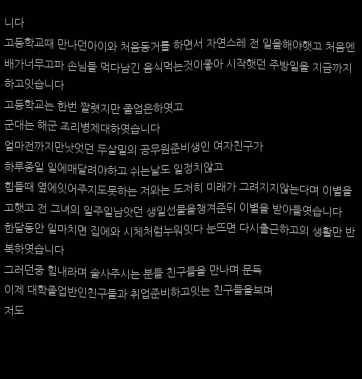니다
고등학교때 만나던아이와 처음동거를 하면서 자연스레 전 일을해야햇고 처음엔 배가너무고파 손님들 먹다남긴 음식먹는것이좋아 시작햇던 주방일을 지금까지하고잇습니다
고등학교는 한번 짤렷지만 졸업은하엿고
군대는 해군 조리병제대하엿습니다
얼마전까지만낫엇던 두살밑의 공무원준비생인 여자친구가
하루종일 일에매달려야하고 쉬는날도 일정치않고
힘들때 옆에잇어주지도못하는 저와는 도저히 미래가 그려지지않는다며 이별을 고햇고 전 그녀의 일주일남앗던 생일선물을챙겨준뒤 이별을 받아들엿습니다
한달동안 일마치면 집에와 시체처럼누워잇다 눈뜨면 다시출근하고의 생활만 반복하엿습니다
그러던중 힘내라며 술사주시는 분들 친구들을 만나며 문득
이제 대학졸업반인친구들과 취업준비하고잇는 친구들을보며
저도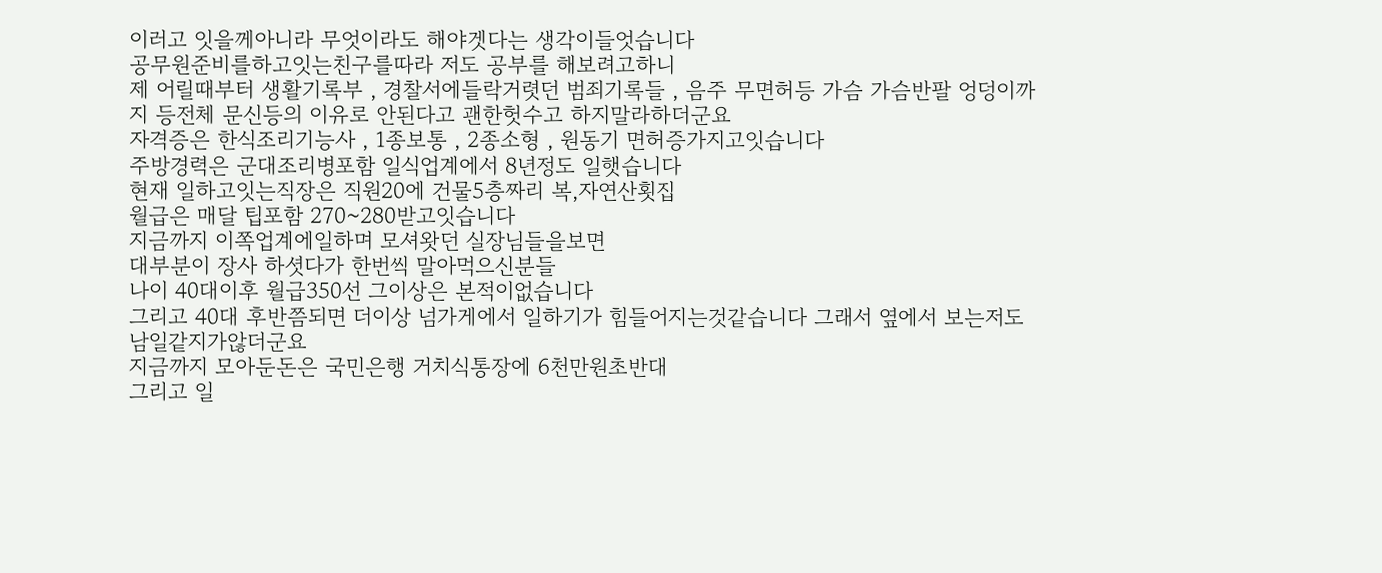이러고 잇을께아니라 무엇이라도 해야겟다는 생각이들엇습니다
공무원준비를하고잇는친구를따라 저도 공부를 해보려고하니
제 어릴때부터 생활기록부 , 경찰서에들락거렷던 범죄기록들 , 음주 무면허등 가슴 가슴반팔 엉덩이까지 등전체 문신등의 이유로 안된다고 괜한헛수고 하지말라하더군요
자격증은 한식조리기능사 , 1종보통 , 2종소형 , 원동기 면허증가지고잇습니다
주방경력은 군대조리병포함 일식업계에서 8년정도 일햇습니다
현재 일하고잇는직장은 직원20에 건물5층짜리 복,자연산횟집
월급은 매달 팁포함 270~280받고잇습니다
지금까지 이쪽업계에일하며 모셔왓던 실장님들을보면
대부분이 장사 하셧다가 한번씩 말아먹으신분들
나이 40대이후 월급350선 그이상은 본적이없습니다
그리고 40대 후반쯤되면 더이상 넘가게에서 일하기가 힘들어지는것같습니다 그래서 옆에서 보는저도 남일같지가않더군요
지금까지 모아둔돈은 국민은행 거치식통장에 6천만원초반대
그리고 일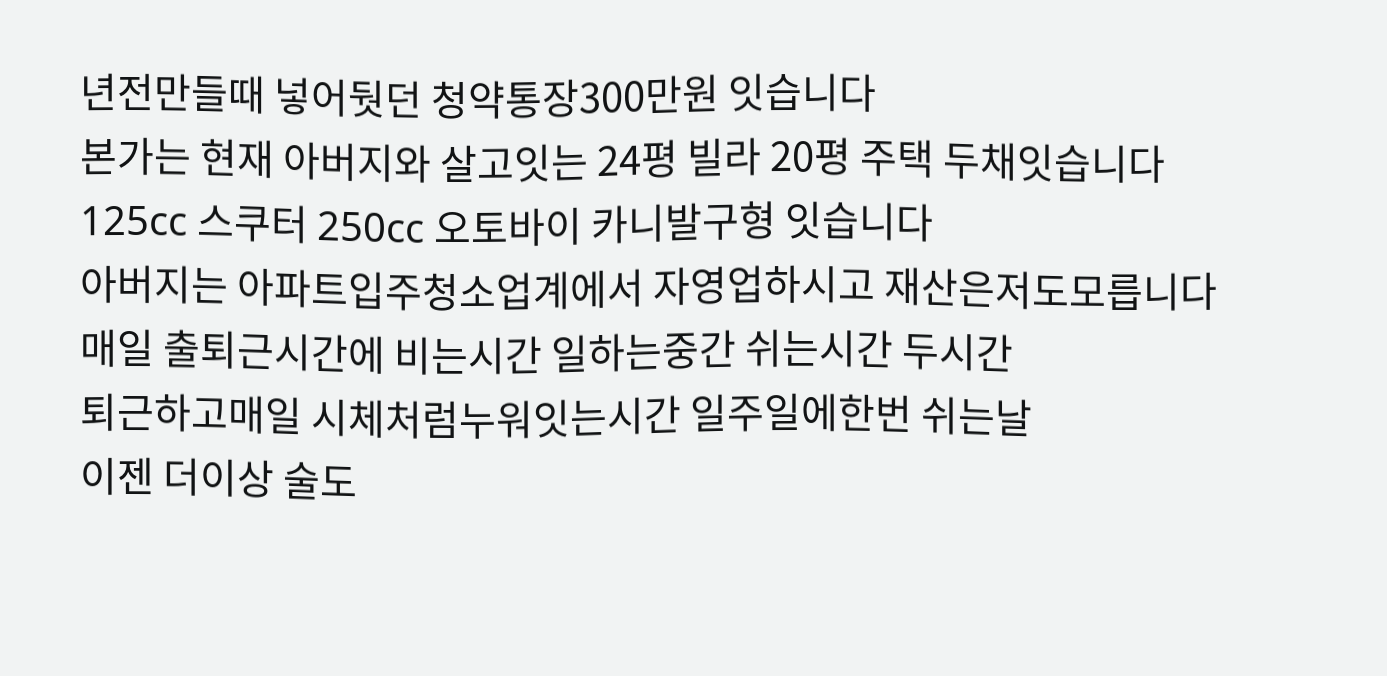년전만들때 넣어둿던 청약통장300만원 잇습니다
본가는 현재 아버지와 살고잇는 24평 빌라 20평 주택 두채잇습니다
125cc 스쿠터 250cc 오토바이 카니발구형 잇습니다
아버지는 아파트입주청소업계에서 자영업하시고 재산은저도모릅니다
매일 출퇴근시간에 비는시간 일하는중간 쉬는시간 두시간
퇴근하고매일 시체처럼누워잇는시간 일주일에한번 쉬는날
이젠 더이상 술도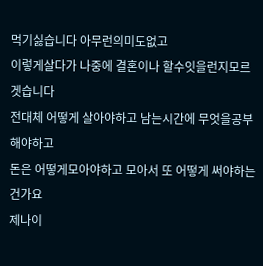먹기싫습니다 아무런의미도없고
이렇게살다가 나중에 결혼이나 할수잇을런지모르겟습니다
전대체 어떻게 살아야하고 남는시간에 무엇을공부해야하고
돈은 어떻게모아야하고 모아서 또 어떻게 써야하는건가요
제나이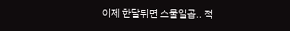이제 한달뒤면 스물일곱.. 적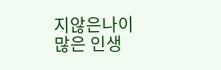지않은나이
많은 인생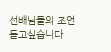선배님들의 조언 듣고싶습니다